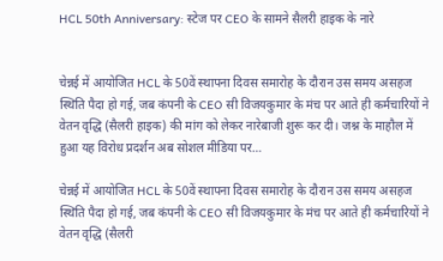HCL 50th Anniversary: स्टेज पर CEO के सामने सैलरी हाइक के नारे


चेन्नई में आयोजित HCL के 50वें स्थापना दिवस समारोह के दौरान उस समय असहज स्थिति पैदा हो गई, जब कंपनी के CEO सी विजयकुमार के मंच पर आते ही कर्मचारियों ने वेतन वृद्धि (सैलरी हाइक) की मांग को लेकर नारेबाजी शुरू कर दी। जश्न के माहौल में हुआ यह विरोध प्रदर्शन अब सोशल मीडिया पर…

चेन्नई में आयोजित HCL के 50वें स्थापना दिवस समारोह के दौरान उस समय असहज स्थिति पैदा हो गई, जब कंपनी के CEO सी विजयकुमार के मंच पर आते ही कर्मचारियों ने वेतन वृद्धि (सैलरी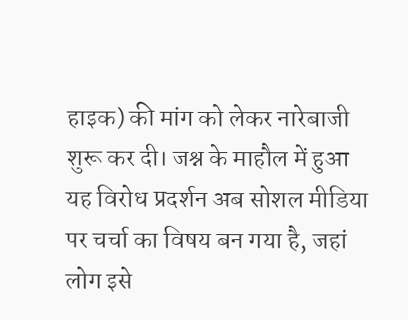हाइक) की मांग को लेकर नारेबाजी शुरू कर दी। जश्न के माहौल में हुआ यह विरोध प्रदर्शन अब सोशल मीडिया पर चर्चा का विषय बन गया है, जहां लोग इसे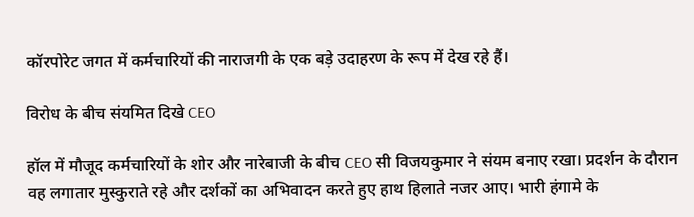कॉरपोरेट जगत में कर्मचारियों की नाराजगी के एक बड़े उदाहरण के रूप में देख रहे हैं।

विरोध के बीच संयमित दिखे CEO

हॉल में मौजूद कर्मचारियों के शोर और नारेबाजी के बीच CEO सी विजयकुमार ने संयम बनाए रखा। प्रदर्शन के दौरान वह लगातार मुस्कुराते रहे और दर्शकों का अभिवादन करते हुए हाथ हिलाते नजर आए। भारी हंगामे के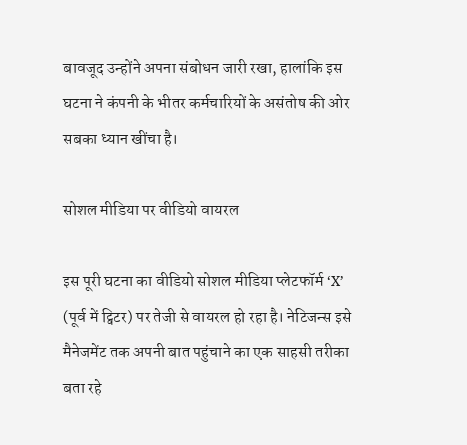बावजूद उन्होंने अपना संबोधन जारी रखा, हालांकि इस घटना ने कंपनी के भीतर कर्मचारियों के असंतोष की ओर सबका ध्यान खींचा है।

सोशल मीडिया पर वीडियो वायरल

इस पूरी घटना का वीडियो सोशल मीडिया प्लेटफॉर्म ‘X’ (पूर्व में ट्विटर) पर तेजी से वायरल हो रहा है। नेटिजन्स इसे मैनेजमेंट तक अपनी बात पहुंचाने का एक साहसी तरीका बता रहे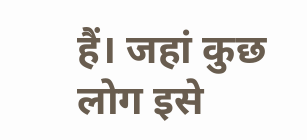हैं। जहां कुछ लोग इसे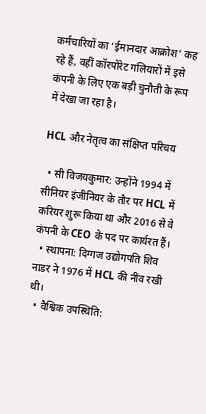कर्मचारियों का ‘ईमानदार आक्रोश’ कह रहे हैं, वहीं कॉरपोरेट गलियारों में इसे कंपनी के लिए एक बड़ी चुनौती के रूप में देखा जा रहा है।

HCL और नेतृत्व का संक्षिप्त परिचय

  • सी विजयकुमार: उन्होंने 1994 में सीनियर इंजीनियर के तौर पर HCL में करियर शुरू किया था और 2016 से वे कंपनी के CEO के पद पर कार्यरत हैं।
  • स्थापना: दिग्गज उद्योगपति शिव नाडर ने 1976 में HCL की नींव रखी थी।
  • वैश्विक उपस्थिति: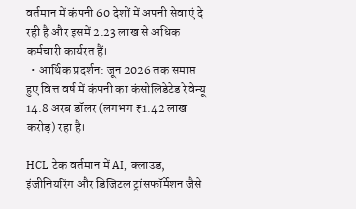वर्तमान में कंपनी 60 देशों में अपनी सेवाएं दे रही है और इसमें 2.23 लाख से अधिक कर्मचारी कार्यरत हैं।
  • आर्थिक प्रदर्शन: जून 2026 तक समाप्त हुए वित्त वर्ष में कंपनी का कंसोलिडेटेड रेवेन्यू 14.8 अरब डॉलर (लगभग ₹1.42 लाख करोड़) रहा है।

HCL टेक वर्तमान में AI, क्लाउड, इंजीनियरिंग और डिजिटल ट्रांसफॉर्मेशन जैसे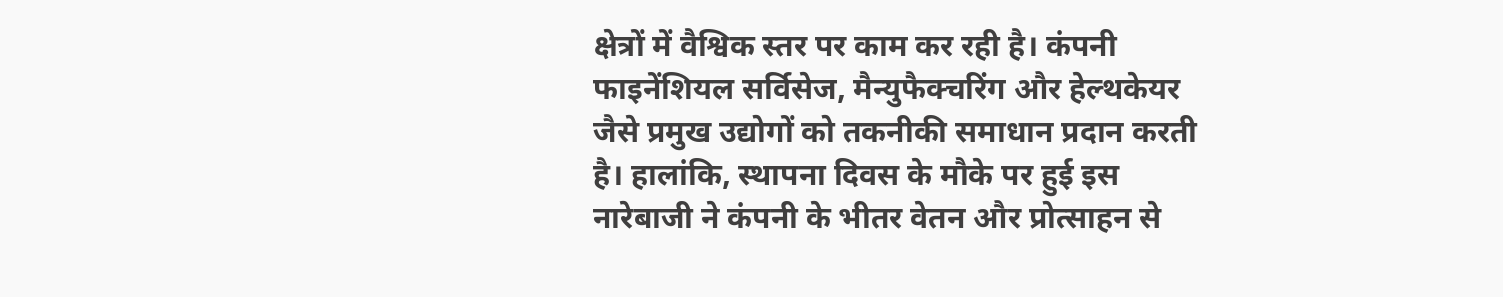क्षेत्रों में वैश्विक स्तर पर काम कर रही है। कंपनी फाइनेंशियल सर्विसेज, मैन्युफैक्चरिंग और हेल्थकेयर जैसे प्रमुख उद्योगों को तकनीकी समाधान प्रदान करती है। हालांकि, स्थापना दिवस के मौके पर हुई इस नारेबाजी ने कंपनी के भीतर वेतन और प्रोत्साहन से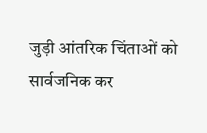जुड़ी आंतरिक चिंताओं को सार्वजनिक कर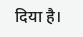दिया है।